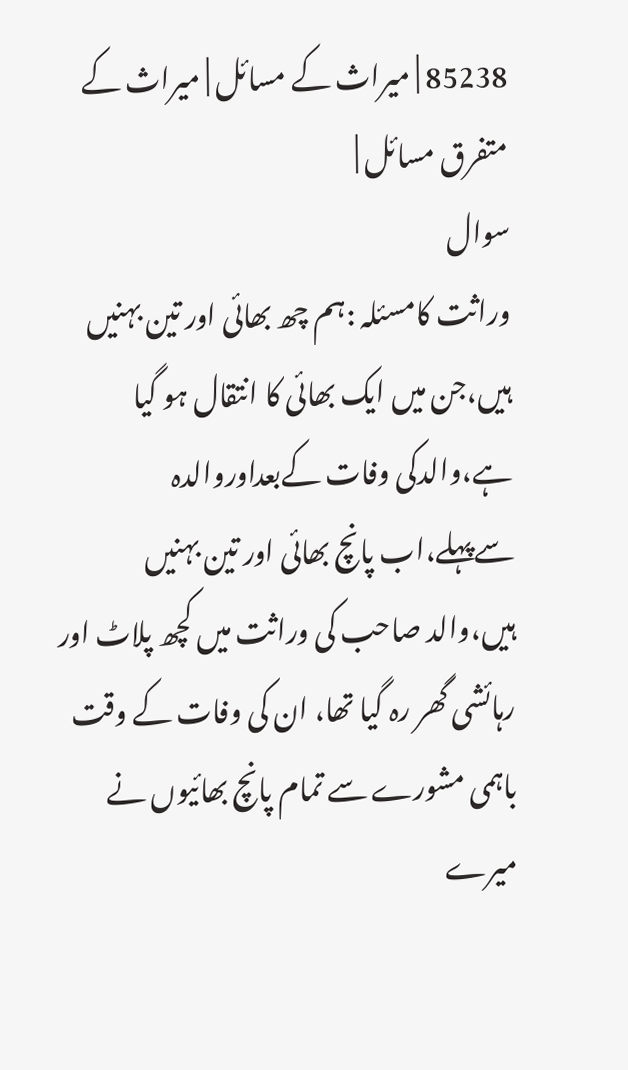85238 | میراث کے مسائل | میراث کے متفرق مسائل |
سوال
وراثت کامسئلہ :ہم چھ بھائی اور تین بہنیں ہیں،جن میں ایک بھائی کا انتقال ہو گیا ہے،والدکی وفات کےبعداوروالدہ سےپہلے،اب پانچ بھائی اور تین بہنیں ہیں،والد صاحب کی وراثت میں کچھ پلاٹ اور رہائشی گھر رہ گیا تھا، ان کی وفات کے وقت باہمی مشورے سے تمام پانچ بھائیوں نے میرے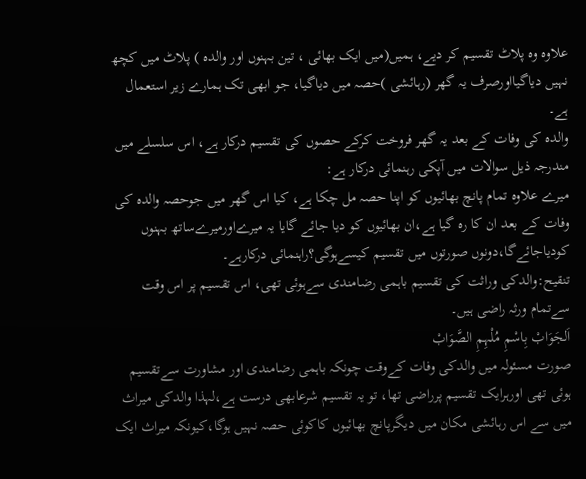علاوہ وہ پلاٹ تقسیم کر دیے، ہمیں(میں ایک بھائی ، تین بہنوں اور والدہ ) پلاٹ میں کچھ نہیں دیاگیااورصرف یہ گھر (رہائشی )حصہ میں دیاگیا، جو ابھی تک ہمارے زیر استعمال ہے۔
والدہ کی وفات کے بعد یہ گھر فروخت کرکے حصوں کی تقسیم درکار ہے، اس سلسلے میں مندرجہ ذیل سوالات میں آپکی رہنمائی درکار ہے:
میرے علاوہ تمام پانچ بھائیوں کو اپنا حصہ مل چکا ہے، کیا اس گھر میں جوحصہ والدہ کی وفات کے بعد ان کا رہ گیا ہے،ان بھائیوں کو دیا جائے گایا یہ میرےاورمیرےساتھ بہنوں کودیاجائےگا،دونوں صورتوں میں تقسیم کیسےہوگی؟راہنمائی درکارہے۔
تنقیح:والدکی وراثت کی تقسیم باہمی رضامندی سےہوئی تھی، اس تقسیم پر اس وقت سےتمام ورثہ راضی ہیں۔
اَلجَوَابْ بِاسْمِ مُلْہِمِ الصَّوَابْ
صورت مسئولہ میں والدکی وفات کےوقت چونکہ باہمی رضامندی اور مشاورت سےتقسیم ہوئی تھی اورہرایک تقسیم پرراضی تھا، تو یہ تقسیم شرعابھی درست ہے،لہذا والدکی میراث میں سے اس رہائشی مکان میں دیگرپانچ بھائیوں کاکوئی حصہ نہیں ہوگا،کیونکہ میراث ایک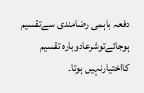دفعہ باہمی رضامندی سےتقسیم ہوجائےتوشرعادوبارہ تقسیم کااختیارنہیں ہوتا۔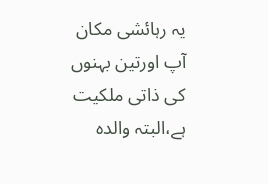یہ رہائشی مکان آپ اورتین بہنوں کی ذاتی ملکیت ہے،البتہ والدہ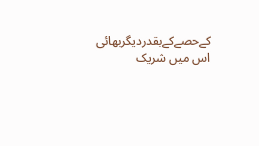کےحصےکےبقدردیگربھائی اس میں شریک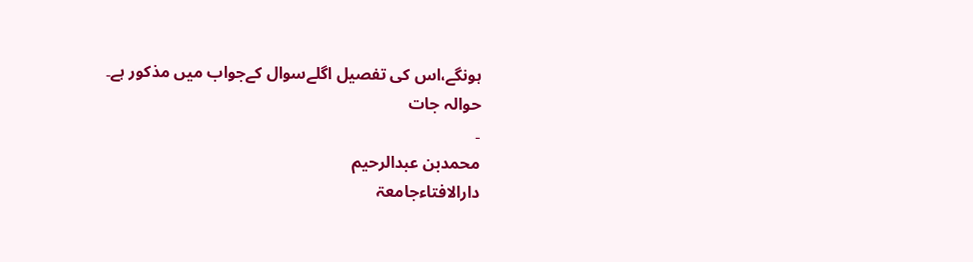ہونگے،اس کی تفصیل اگلےسوال کےجواب میں مذکور ہے۔
حوالہ جات
۔
محمدبن عبدالرحیم
دارالافتاءجامعۃ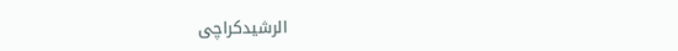الرشیدکراچی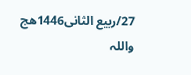27/ربیع الثانی1446ھج
واللہ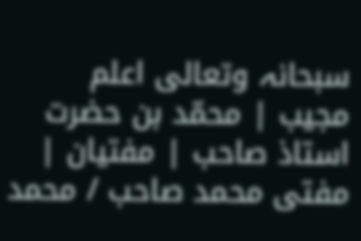سبحانہ وتعالی اعلم
مجیب | محمّد بن حضرت استاذ صاحب | مفتیان | مفتی محمد صاحب / محمد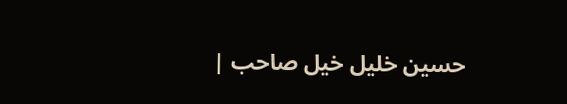حسین خلیل خیل صاحب |